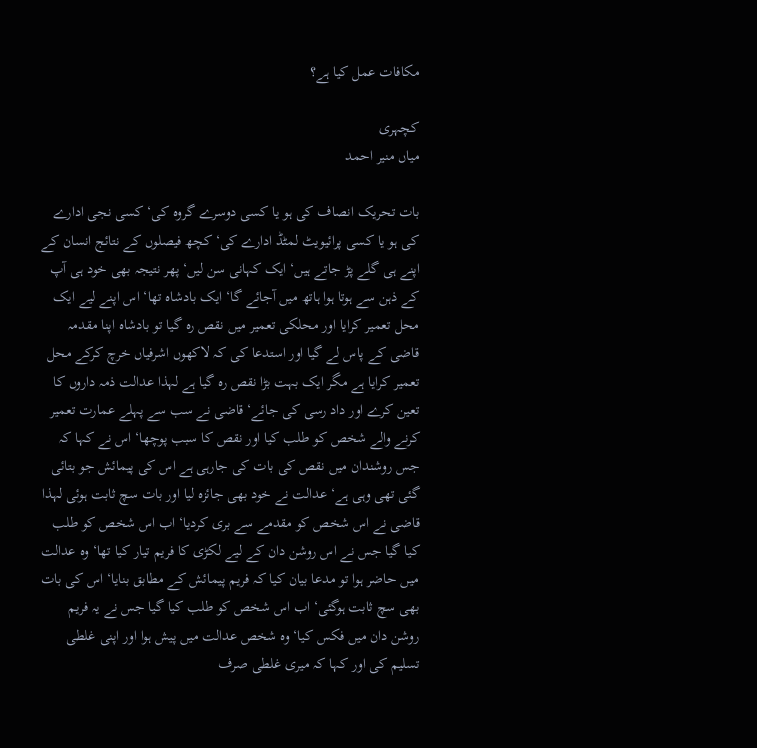مکافات عمل کیا ہے؟

کچہری
میاں منیر احمد

بات تحریک انصاف کی ہو یا کسی دوسرے گروہ کی‘ کسی نجی ادارے کی ہو یا کسی پرائیویٹ لمٹڈ ادارے کی‘ کچھ فیصلوں کے نتائج انسان کے اپنے ہی گلے پڑ جاتے ہیں‘ ایک کہانی سن لیں‘ پھر نتیجہ بھی خود ہی آپ کے ذہن سے ہوتا ہوا ہاتھ میں آجائے گا‘ ایک بادشاہ تھا‘ اس اپنے لیے ایک محل تعمیر کرایا اور محلکی تعمیر میں نقص رہ گیا تو بادشاہ اپنا مقدمہ قاضی کے پاس لے گیا اور استدعا کی کہ لاکھوں اشرفیاں خرچ کرکے محل تعمیر کرایا ہے مگر ایک بہت بڑا نقص رہ گیا ہے لہذا عدالت ذمہ داروں کا تعین کرے اور داد رسی کی جائے‘ قاضی نے سب سے پہلے عمارت تعمیر کرنے والے شخص کو طلب کیا اور نقص کا سبب پوچھا‘ اس نے کہا کہ جس روشندان میں نقص کی بات کی جارہی ہے اس کی پیمائش جو بتائی گئی تھی وہی ہے‘ عدالت نے خود بھی جائزہ لیا اور بات سچ ثابت ہوئی لہذا قاضی نے اس شخص کو مقدمے سے بری کردیا‘ اب اس شخص کو طلب کیا گیا جس نے اس روشن دان کے لیے لکڑی کا فریم تیار کیا تھا‘ وہ عدالت میں حاضر ہوا تو مدعا بیان کیا کہ فریم پیمائش کے مطابق بنایا‘ اس کی بات بھی سچ ثابت ہوگئی‘ اب اس شخص کو طلب کیا گیا جس نے یہ فریم روشن دان میں فکس کیا‘ وہ شخص عدالت میں پیش ہوا اور اپنی غلطی تسلیم کی اور کہا کہ میری غلطی صرف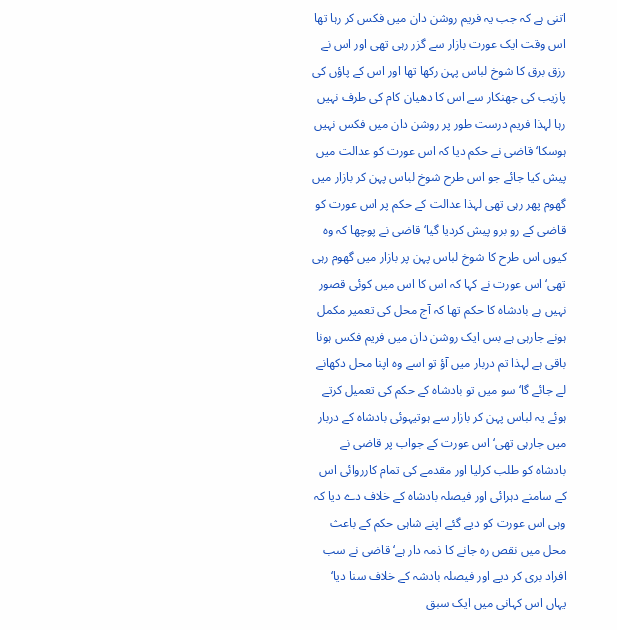اتنی ہے کہ جب یہ فریم روشن دان میں فکس کر رہا تھا اس وقت ایک عورت بازار سے گزر رہی تھی اور اس نے رزق برق کا شوخ لباس پہن رکھا تھا اور اس کے پاؤں کی پازیب کی جھنکار سے اس کا دھیان کام کی طرف نہیں رہا لہذا فریم درست طور پر روشن دان میں فکس نہیں ہوسکا‘ قاضی نے حکم دیا کہ اس عورت کو عدالت میں پیش کیا جائے جو اس طرح شوخ لباس پہن کر بازار میں گھوم پھر رہی تھی لہذا عدالت کے حکم پر اس عورت کو قاضی کے رو برو پیش کردیا گیا‘ قاضی نے پوچھا کہ وہ کیوں اس طرح کا شوخ لباس پہن پر بازار میں گھوم رہی تھی‘ اس عورت نے کہا کہ اس کا اس میں کوئی قصور نہیں ہے بادشاہ کا حکم تھا کہ آج محل کی تعمیر مکمل ہونے جارہی ہے بس ایک روشن دان میں فریم فکس ہونا باقی ہے لہذا تم دربار میں آؤ تو اسے وہ اپنا محل دکھانے لے جائے گا‘ سو میں تو بادشاہ کے حکم کی تعمیل کرتے ہوئے یہ لباس پہن کر بازار سے ہوتیہوئی بادشاہ کے دربار میں جارہی تھی‘ اس عورت کے جواب پر قاضی نے بادشاہ کو طلب کرلیا اور مقدمے کی تمام کارروائی اس کے سامنے دہرائی اور فیصلہ بادشاہ کے خلاف دے دیا کہ وہی اس عورت کو دیے گئے اپنے شاہی حکم کے باعث محل میں نقص رہ جانے کا ذمہ دار ہے‘ قاضی نے سب افراد بری کر دیے اور فیصلہ بادشہ کے خلاف سنا دیا‘ یہاں اس کہانی میں ایک سبق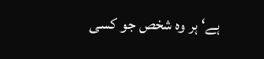ہے‘ ہر وہ شخص جو کسی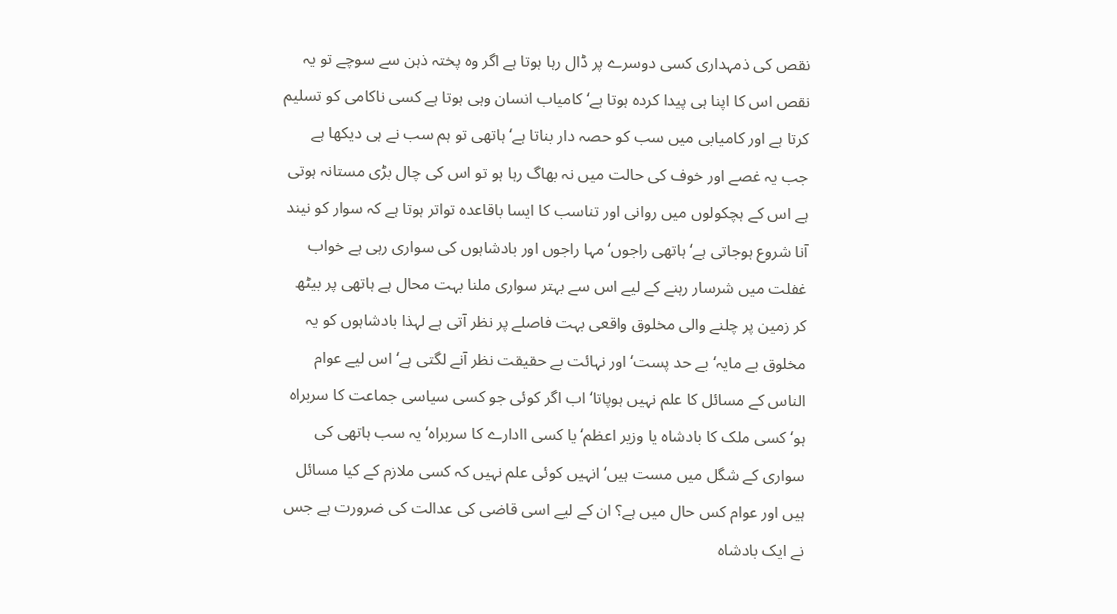نقص کی ذمہداری کسی دوسرے پر ڈال رہا ہوتا ہے اگر وہ پختہ ذہن سے سوچے تو یہ نقص اس کا اپنا ہی پیدا کردہ ہوتا ہے‘ کامیاب انسان وہی ہوتا ہے کسی ناکامی کو تسلیم کرتا ہے اور کامیابی میں سب کو حصہ دار بناتا ہے‘ ہاتھی تو ہم سب نے ہی دیکھا ہے جب یہ غصے اور خوف کی حالت میں نہ بھاگ رہا ہو تو اس کی چال بڑی مستانہ ہوتی ہے اس کے ہچکولوں میں روانی اور تناسب کا ایسا باقاعدہ تواتر ہوتا ہے کہ سوار کو نیند آنا شروع ہوجاتی ہے‘ ہاتھی راجوں‘ مہا راجوں اور بادشاہوں کی سواری رہی ہے خواب غفلت میں شرسار رہنے کے لیے اس سے بہتر سواری ملنا بہت محال ہے ہاتھی پر بیٹھ کر زمین پر چلنے والی مخلوق واقعی بہت فاصلے پر نظر آتی ہے لہذا بادشاہوں کو یہ مخلوق بے مایہ‘ بے حد پست‘ اور نہائت بے حقیقت نظر آنے لگتی ہے‘ اس لیے عوام الناس کے مسائل کا علم نہیں ہوپاتا‘ اب اگر کوئی جو کسی سیاسی جماعت کا سربراہ ہو‘ کسی ملک کا بادشاہ یا وزیر اعظم‘ یا کسی اادارے کا سربراہ‘ یہ سب ہاتھی کی سواری کے شگل میں مست ہیں‘ انہیں کوئی علم نہیں کہ کسی ملازم کے کیا مسائل ہیں اور عوام کس حال میں ہے؟ ان کے لیے اسی قاضی کی عدالت کی ضرورت ہے جس نے ایک بادشاہ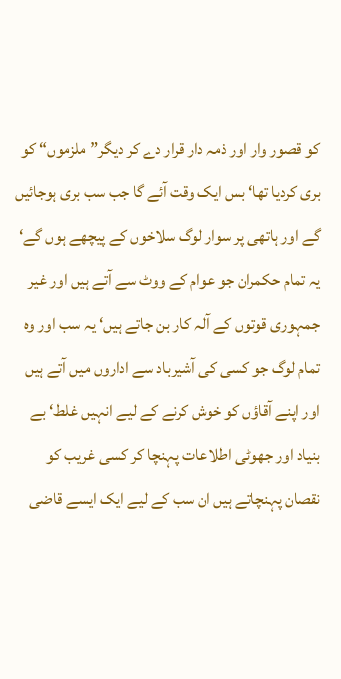کو قصور وار اور ذمہ دار قرار دے کر دیگر”ملزموں“ کو بری کردیا تھا‘ بس ایک وقت آئے گا جب سب بری ہوجائیں گے اور ہاتھی پر سوار لوگ سلاخوں کے پیچھے ہوں گے‘ یہ تمام حکمران جو عوام کے ووٹ سے آتے ہیں اور غیر جمہوری قوتوں کے آلہ کار بن جاتے ہیں‘ یہ سب اور وہ تمام لوگ جو کسی کی آشیرباد سے اداروں میں آتے ہیں اور اپنے آقاؤں کو خوش کرنے کے لیے انہیں غلط‘ بے بنیاد اور جھوٹی اطلاعات پہنچا کر کسی غریب کو نقصان پہنچاتے ہیں ان سب کے لیے ایک ایسے قاضی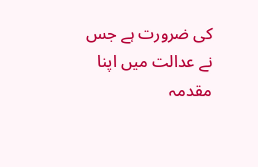کی ضرورت ہے جس نے عدالت میں اپنا مقدمہ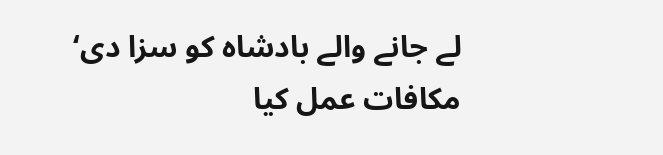لے جانے والے بادشاہ کو سزا دی‘ مکافات عمل کیا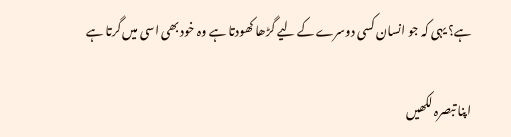ہے؟ یہی کہ جو انسان کسی دوسرے کے لیے گڑھا کھودتا ہے وہ خود بھی اسی میں گرتا ہے

اپنا تبصرہ لکھیں